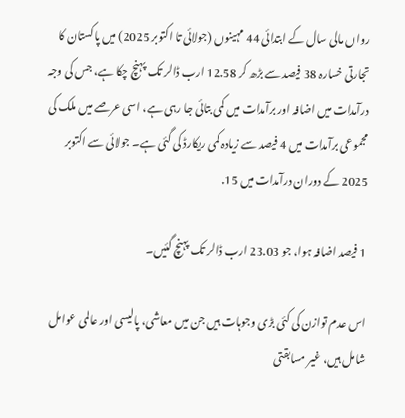رواں مالی سال کے ابتدائی 44 مہینوں (جولائی تا اکتوبر 2025) میں پاکستان کا تجارتی خسارہ 38 فیصد سے بڑھ کر 12.58 ارب ڈالر تک پہنچ چکا ہے، جس کی وجہ درآمدات میں اضافہ اور برآمدات میں کمی بتائی جا رہی ہے، اسی عرصے میں ملک کی مجموعی برآمدات میں 4 فیصد سے زیادہ کمی ریکارڈ کی گئی ہے۔ جولائی سے اکتوبر 2025 کے دوران درآمدات میں 15.

1 فیصد اضافہ ہوا، جو 23.03 ارب ڈالر تک پہنچ گئیں۔

اس عدم توازن کی کئی بڑی وجوہات ہیں جن میں معاشی، پالیسی اور عالمی عوامل شامل ہیں، غیر مسابقتی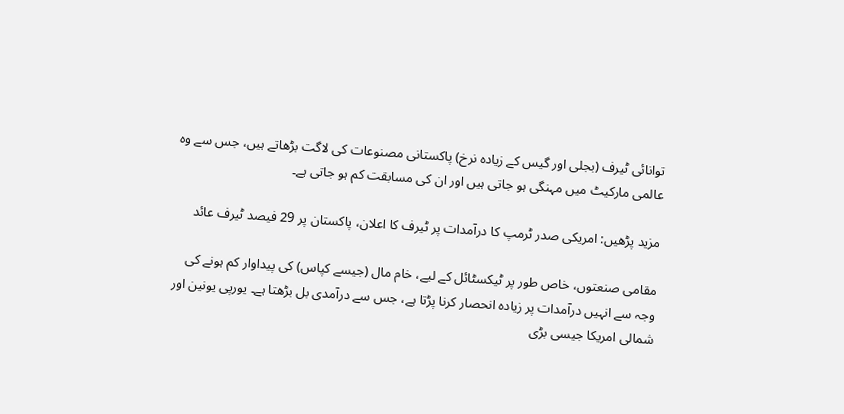توانائی ٹیرف (بجلی اور گیس کے زیادہ نرخ) پاکستانی مصنوعات کی لاگت بڑھاتے ہیں، جس سے وہ عالمی مارکیٹ میں مہنگی ہو جاتی ہیں اور ان کی مسابقت کم ہو جاتی ہے۔

مزید پڑھیں: امریکی صدر ٹرمپ کا درآمدات پر ٹیرف کا اعلان، پاکستان پر 29 فیصد ٹیرف عائد

مقامی صنعتوں، خاص طور پر ٹیکسٹائل کے لیے، خام مال (جیسے کپاس) کی پیداوار کم ہونے کی وجہ سے انہیں درآمدات پر زیادہ انحصار کرنا پڑتا ہے، جس سے درآمدی بل بڑھتا ہے۔ یورپی یونین اور شمالی امریکا جیسی بڑی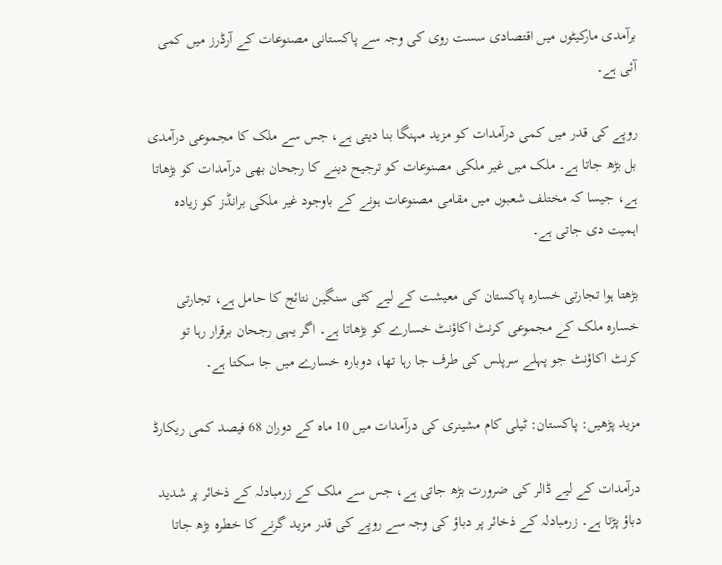برآمدی مارکیٹوں میں اقتصادی سست روی کی وجہ سے پاکستانی مصنوعات کے آرڈرز میں کمی آئی ہے۔

روپے کی قدر میں کمی درآمدات کو مزید مہنگا بنا دیتی ہے، جس سے ملک کا مجموعی درآمدی بل بڑھ جاتا ہے۔ ملک میں غیر ملکی مصنوعات کو ترجیح دینے کا رجحان بھی درآمدات کو بڑھاتا ہے، جیسا کہ مختلف شعبوں میں مقامی مصنوعات ہونے کے باوجود غیر ملکی برانڈز کو زیادہ اہمیت دی جاتی ہے۔

بڑھتا ہوا تجارتی خسارہ پاکستان کی معیشت کے لیے کئی سنگین نتائج کا حامل ہے، تجارتی خسارہ ملک کے مجموعی کرنٹ اکاؤنٹ خسارے کو بڑھاتا ہے۔ اگر یہی رجحان برقرار رہا تو کرنٹ اکاؤنٹ جو پہلے سرپلس کی طرف جا رہا تھا، دوبارہ خسارے میں جا سکتا ہے۔

مزید پڑھیں: پاکستان: ٹیلی کام مشینری کی درآمدات میں 10 ماہ کے دوران 68 فیصد کمی ریکارڈ

درآمدات کے لیے ڈالر کی ضرورت بڑھ جاتی ہے، جس سے ملک کے زرمبادلہ کے ذخائر پر شدید دباؤ پڑتا ہے۔ زرمبادلہ کے ذخائر پر دباؤ کی وجہ سے روپے کی قدر مزید گرنے کا خطرہ بڑھ جاتا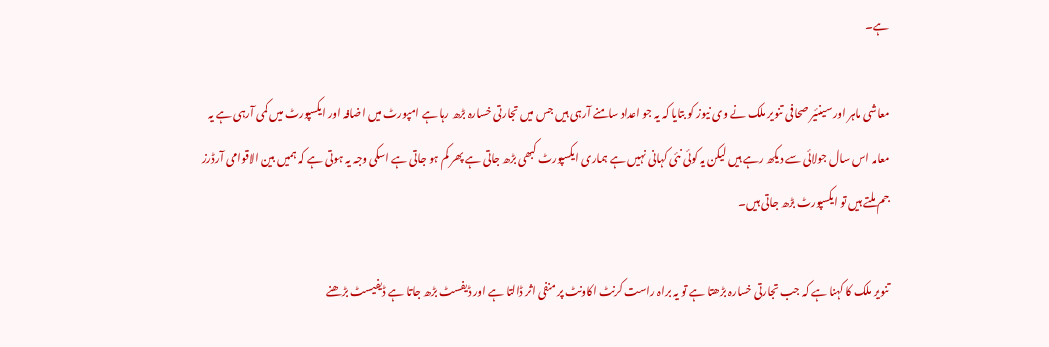ہے۔

معاشی ماہر اور سینئیر صحافی تنویر ملک نے وی نیوز کو بتایا کہ یہ جو اعداد سامنے آرہی ہیں جس میں تجارتی خسارہ بڑھ رہا ہے امپورٹ میں اضافہ اور ایکسپورٹ میں کمی آرہی ہے یہ معامہ اس سال جولائی سے دیکھ رہے ہیں لیکن یہ کوئی نئی کہانی نہیں ہے ہماری ایکسپورٹ کبھی بڑھ جاتی ہے پھر کم ہو جاتی ہے اسکی وجہ یہ ہوتی ہے کہ ہمیں بین الاقوامی آرڈرز جم ملتے ہیں تو ایکسپورٹ بڑھ جاتی ہیں۔

تنویر ملک کا کہنا ہے کہ جب تجارتی خسارہ بڑھتا ہے تو یہ براہ راست کرنٹ اکاونٹ پر منفی اثر ڈالتا ہے اور ڈیفسٹ بڑھ جاتا ہے ڈیفیسٹ بڑھنے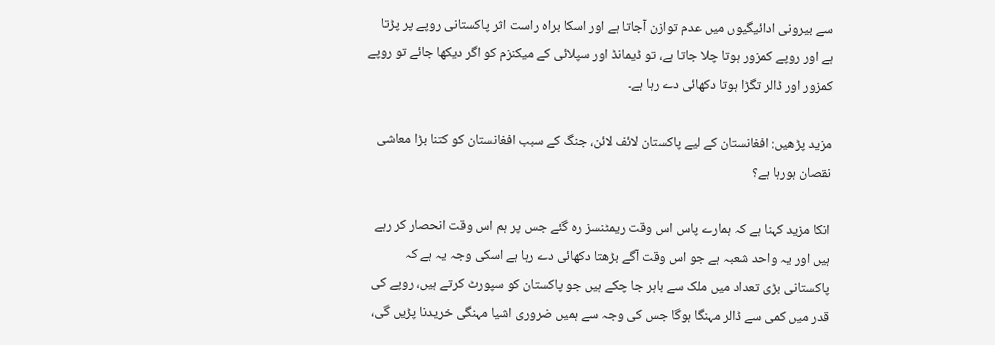سے بیرونی ادائیگیوں میں عدم توازن آجاتا ہے اور اسکا براہ راست اثر پاکستانی روپے پر پڑتا ہے اور روپے کمزور ہوتا چلا جاتا ہے، تو ڈیمانڈ اور سپلائی کے میکنزم کو اگر دیکھا جائے تو روپے کمزور اور ڈالر تگڑا ہوتا دکھائی دے رہا ہے۔

مزید پڑھیں: افغانستان کے لیے پاکستان لائف لائن، جنگ کے سبب افغانستان کو کتنا بڑا معاشی نقصان ہورہا ہے؟

انکا مزید کہنا ہے کہ ہمارے پاس اس وقت ریمٹنسز رہ گئے جس پر ہم اس وقت انحصار کر رہے ہیں اور یہ واحد شعبہ ہے جو اس وقت آگے بڑھتا دکھائی دے رہا ہے اسکی وجہ یہ ہے کہ پاکستانی بڑی تعداد میں ملک سے باہر جا چکے ہیں جو پاکستان کو سپورٹ کرتے ہیں، روپے کی قدر میں کمی سے ڈالر مہنگا ہوگا جس کی وجہ سے ہمیں ضروری اشیا مہنگی خریدنا پڑیں گی،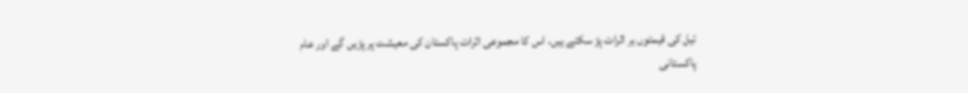تیل کی قیمتوں ہر اثرات پڑ سکتے ہیں، اس کا مجموعی اثرات پاکستان کی معیشت پر پڑیں گے اور عام پاکستانی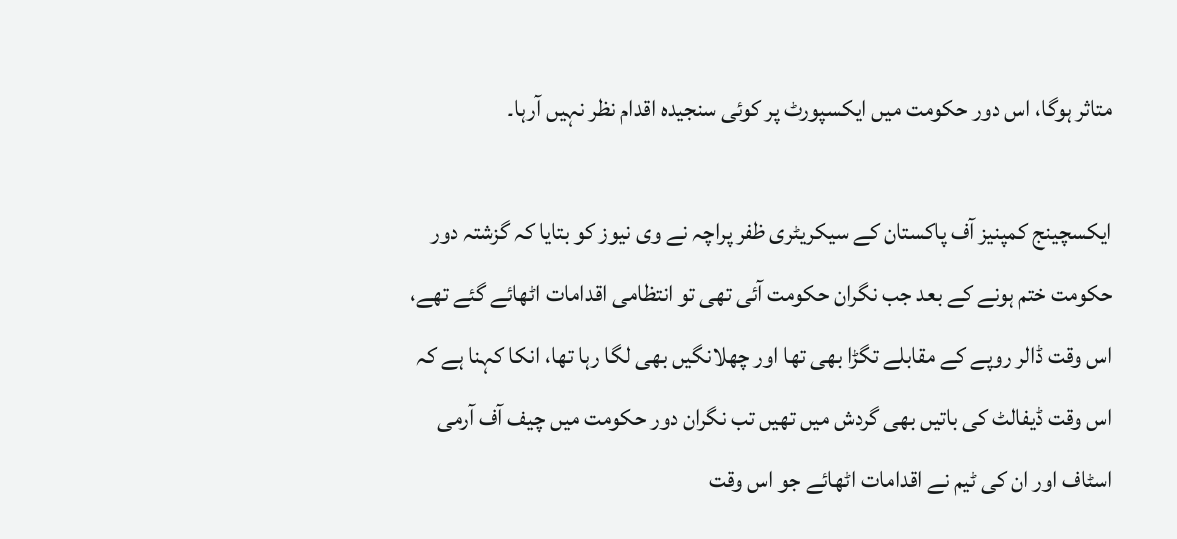متاثر ہوگا، اس دور حکومت میں ایکسپورٹ پر کوئی سنجیدہ اقدام نظر نہیں آرہا۔

ایکسچینج کمپنیز آف پاکستان کے سیکریٹری ظفر پراچہ نے وی نیوز کو بتایا کہ گزشتہ دور حکومت ختم ہونے کے بعد جب نگران حکومت آئی تھی تو انتظامی اقدامات اٹھائے گئے تھے، اس وقت ڈالر روپے کے مقابلے تگڑا بھی تھا اور چھلانگیں بھی لگا رہا تھا، انکا کہنا ہے کہ اس وقت ڈیفالٹ کی باتیں بھی گردش میں تھیں تب نگران دور حکومت میں چیف آف آرمی اسٹاف اور ان کی ٹیم نے اقدامات اٹھائے جو اس وقت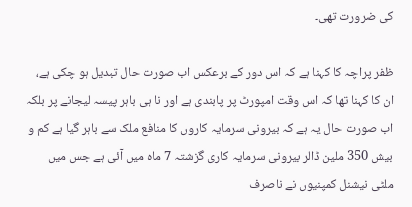کی ضرورت تھی۔

ظفر پراچہ کا کہنا ہے کہ اس دور کے برعکس اب صورت حال تبدیل ہو چکی ہے، ان کا کہنا تھا کہ اس وقت امپورٹ پر پابندی ہے اور نا ہی باہر پیسہ لیجانے پر بلکہ اب صورت حال یہ ہے کہ بیرونی سرمایہ کاروں کا منافع ملک سے باہر گیا ہے کم و بیش 350 ملین ڈالر بیرونی سرمایہ کاری گزشتہ 7 ماہ میں آئی ہے جس میں ملٹی نیشنل کمپنیوں نے ناصرف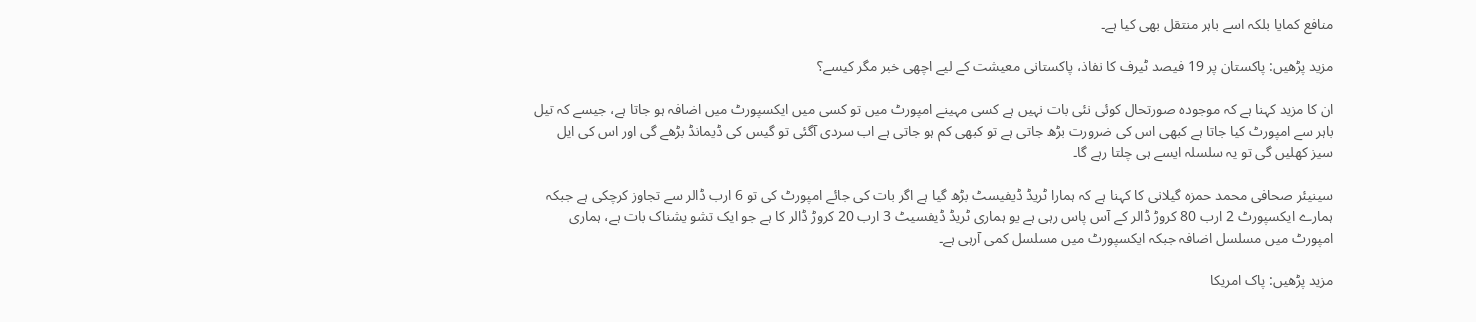منافع کمایا بلکہ اسے باہر منتقل بھی کیا ہے۔

مزید پڑھیں: پاکستان پر 19 فیصد ٹیرف کا نفاذ، پاکستانی معیشت کے لیے اچھی خبر مگر کیسے؟

ان کا مزید کہنا ہے کہ موجودہ صورتحال کوئی نئی بات نہیں ہے کسی مہینے امپورٹ میں تو کسی میں ایکسپورٹ میں اضافہ ہو جاتا ہے، جیسے کہ تیل باہر سے امپورٹ کیا جاتا ہے کبھی اس کی ضرورت بڑھ جاتی ہے تو کبھی کم ہو جاتی ہے اب سردی آگئی تو گیس کی ڈیمانڈ بڑھے گی اور اس کی ایل سیز کھلیں گی تو یہ سلسلہ ایسے ہی چلتا رہے گا۔

سینیئر صحافی محمد حمزہ گیلانی کا کہنا ہے کہ ہمارا ٹریڈ ڈیفیسٹ بڑھ گیا ہے اگر بات کی جائے امپورٹ کی تو 6 ارب ڈالر سے تجاوز کرچکی ہے جبکہ ہمارے ایکسپورٹ 2 ارب 80 کروڑ ڈالر کے آس پاس رہی ہے یو ہماری ٹریڈ ڈیفسیٹ 3 ارب 20 کروڑ ڈالر کا ہے جو ایک تشو یشناک بات ہے، ہماری امپورٹ میں مسلسل اضافہ جبکہ ایکسپورٹ میں مسلسل کمی آرہی ہے۔

مزید پڑھیں: پاک امریکا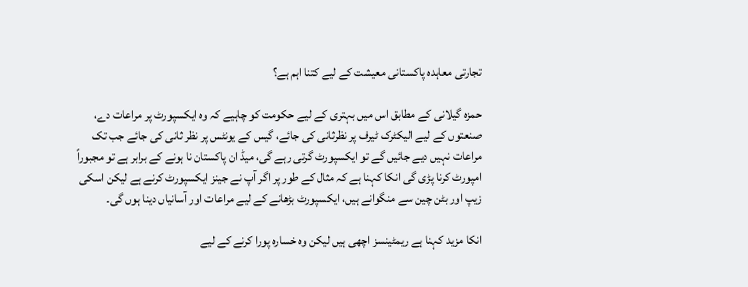تجارتی معاہدہ پاکستانی معیشت کے لیے کتنا اہم ہے؟

حمزہ گیلانی کے مطابق اس میں بہتری کے لیے حکومت کو چاہیے کہ وہ ایکسپورٹ پر مراعات دے، صنعتوں کے لیے الیکٹرک ٹیرف پر نظرثانی کی جائے، گیس کے یونٹس پر نظر ثانی کی جائے جب تک مراعات نہیں دیے جائیں گے تو ایکسپورٹ گرتی رہے گی، میڈ ان پاکستان نا ہونے کے برابر ہے تو مجبوراً امپورٹ کرنا پڑی گی انکا کہنا ہے کہ مثال کے طور پر اگر آپ نے جینز ایکسپورٹ کرنے ہے لیکن اسکی زیپ اور بٹن چین سے منگوانے ہیں، ایکسپورٹ بڑھانے کے لیے مراعات اور آسانیاں دینا ہوں گی۔

انکا مزید کہنا ہے ریمٹینسز اچھی ہیں لیکن وہ خسارہ پورا کرنے کے لیے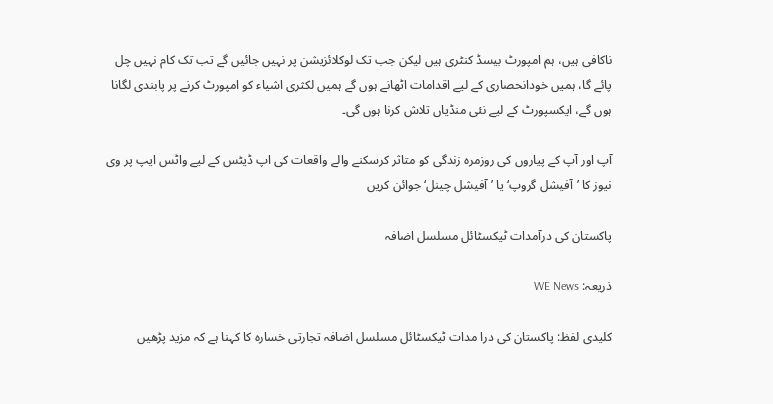ناکافی ہیں، ہم امپورٹ بیسڈ کنٹری ہیں لیکن جب تک لوکلائزیشن پر نہیں جائیں گے تب تک کام نہیں چل پائے گا، ہمیں خودانحصاری کے لیے اقدامات اٹھانے ہوں گے ہمیں لکثری اشیاء کو امپورٹ کرنے پر پابندی لگانا ہوں گے، ایکسپورٹ کے لیے نئی منڈیاں تلاش کرنا ہوں گی۔

آپ اور آپ کے پیاروں کی روزمرہ زندگی کو متاثر کرسکنے والے واقعات کی اپ ڈیٹس کے لیے واٹس ایپ پر وی نیوز کا ’آفیشل گروپ‘ یا ’آفیشل چینل‘ جوائن کریں

پاکستان کی درآمدات ٹیکسٹائل مسلسل اضافہ

ذریعہ: WE News

کلیدی لفظ: پاکستان کی درا مدات ٹیکسٹائل مسلسل اضافہ تجارتی خسارہ کا کہنا ہے کہ مزید پڑھیں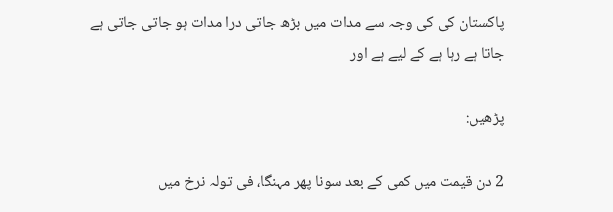پاکستان کی کی وجہ سے مدات میں بڑھ جاتی درا مدات ہو جاتی جاتی ہے جاتا ہے رہا ہے کے لیے ہے اور

پڑھیں:

2 دن قیمت میں کمی کے بعد سونا پھر مہنگا، فی تولہ نرخ میں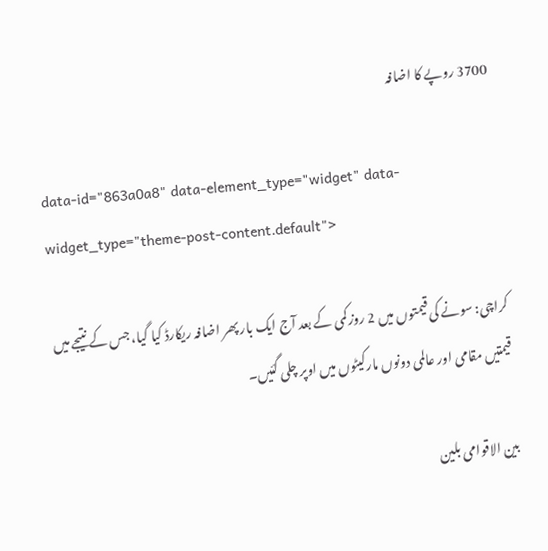3700 روپے کا اضافہ

data-id="863a0a8" data-element_type="widget" data-widget_type="theme-post-content.default">

کراچی: سونے کی قیمتوں میں 2 روز کمی کے بعد آج ایک بار پھر اضافہ ریکارڈ کیا گیا، جس کے نتیجے میں قیمتیں مقامی اور عالمی دونوں مارکیٹوں میں اوپر چلی گئیں۔

بین الاقوامی بلین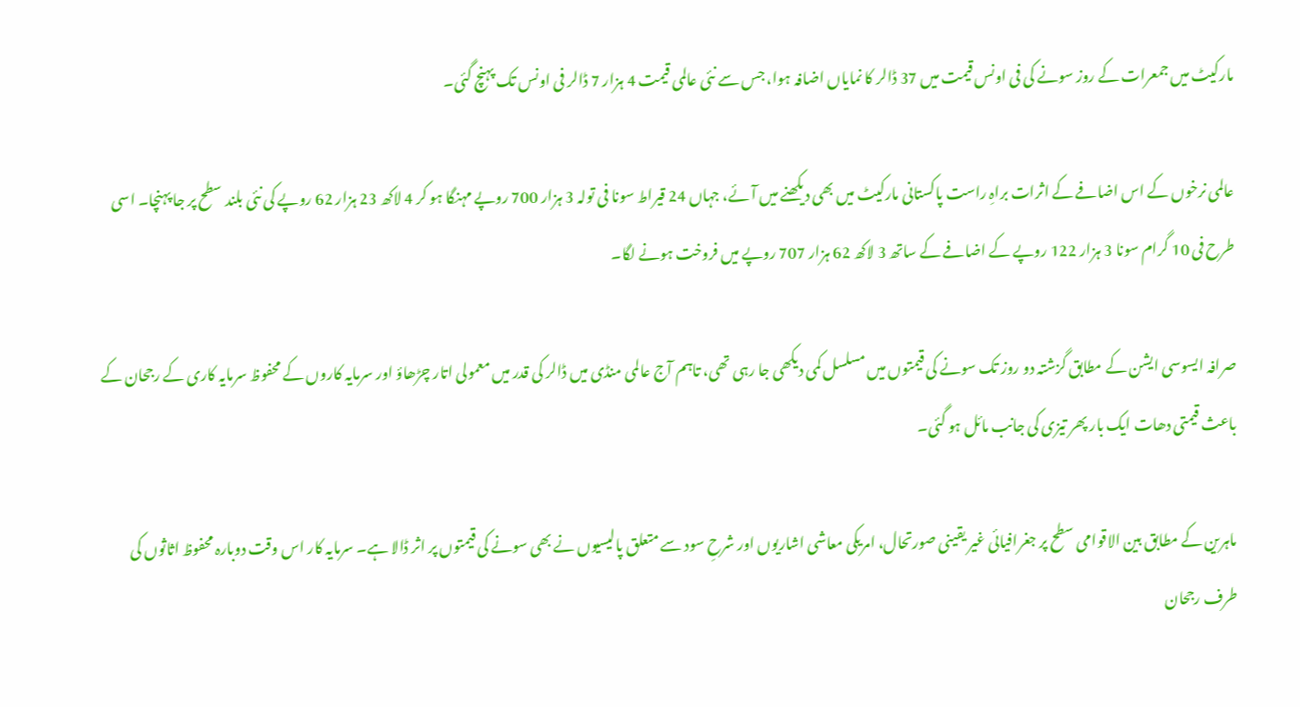مارکیٹ میں جمعرات کے روز سونے کی فی اونس قیمت میں 37 ڈالر کا نمایاں اضافہ ہوا، جس سے نئی عالمی قیمت 4 ہزار 7 ڈالر فی اونس تک پہنچ گئی۔

عالمی نرخوں کے اس اضافے کے اثرات براہِ راست پاکستانی مارکیٹ میں بھی دیکھنے میں آئے، جہاں 24 قیراط سونا فی تولہ 3 ہزار 700 روپے مہنگا ہو کر 4 لاکھ 23 ہزار 62 روپے کی نئی بلند سطح پر جا پہنچا۔ اسی طرح فی 10 گرام سونا 3 ہزار 122 روپے کے اضافے کے ساتھ 3 لاکھ 62 ہزار 707 روپے میں فروخت ہونے لگا۔

صرافہ ایسوسی ایشن کے مطابق گزشتہ دو روز تک سونے کی قیمتوں میں مسلسل کمی دیکھی جا رہی تھی، تاہم آج عالمی منڈی میں ڈالر کی قدر میں معمولی اتار چڑھاؤ اور سرمایہ کاروں کے محفوظ سرمایہ کاری کے رجحان کے باعث قیمتی دھات ایک بار پھر تیزی کی جانب مائل ہو گئی۔

ماہرین کے مطابق بین الاقوامی سطح پر جغرافیائی غیر یقینی صورتحال، امریکی معاشی اشاریوں اور شرحِ سود سے متعلق پالیسیوں نے بھی سونے کی قیمتوں پر اثر ڈالا ہے۔ سرمایہ کار اس وقت دوبارہ محفوظ اثاثوں کی طرف رجحان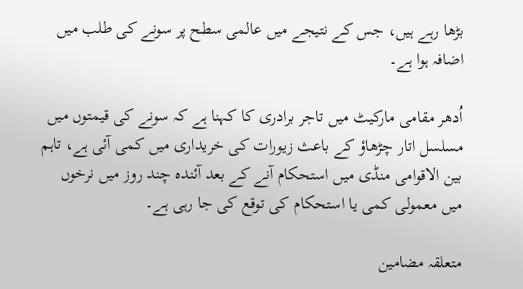بڑھا رہے ہیں، جس کے نتیجے میں عالمی سطح پر سونے کی طلب میں اضافہ ہوا ہے۔

اُدھر مقامی مارکیٹ میں تاجر برادری کا کہنا ہے کہ سونے کی قیمتوں میں مسلسل اتار چڑھاؤ کے باعث زیورات کی خریداری میں کمی آئی ہے، تاہم بین الاقوامی منڈی میں استحکام آنے کے بعد آئندہ چند روز میں نرخوں میں معمولی کمی یا استحکام کی توقع کی جا رہی ہے۔

متعلقہ مضامین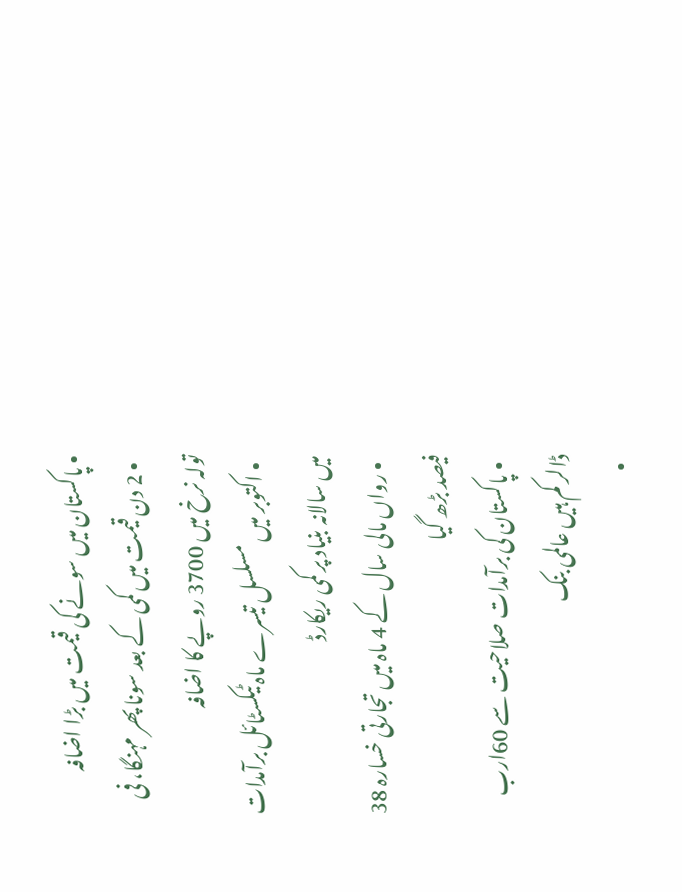• پاکستان میں سونے کی قیمت میں بڑا اضافہ
  • 2 دن قیمت میں کمی کے بعد سونا پھر مہنگا، فی تولہ نرخ میں 3700 روپے کا اضافہ
  • اکتوبر میں مسلسل تیسرے ماہ ٹیکسٹائل برآمدات میں سالانہ بنیاد پر کمی ریکارڈ
  • رواں مالی سال کے 4 ماہ میں تجارتی خسارہ 38 فیصد بڑھ گیا
  • پاکستان کی برآمدات صلاحیت سے 60ارب ڈالر کم ہیں عالمی بنک
  •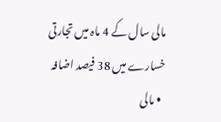مالی سال کے 4 ماہ میں تجارتی خسارے میں 38 فیصد اضافہ
  • مالی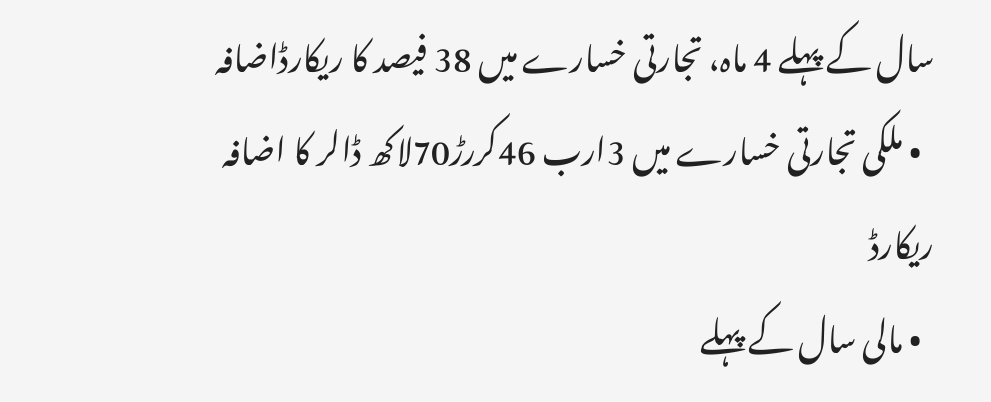سال کے پہلے 4 ماہ، تجارتی خسارے میں 38 فیصد کا ریکارڈاضافہ
  • ملکی تجارتی خسارے میں 3ارب 46کررڑ70لاکھ ڈالر کا اضافہ ریکارڈ
  • مالی سال کے پہلے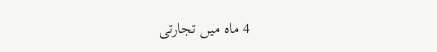4 ماہ میں تجارتی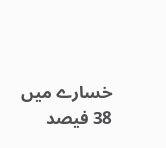خسارے میں 38 فیصد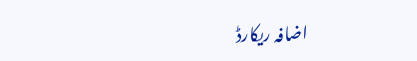اضافہ ریکارڈ